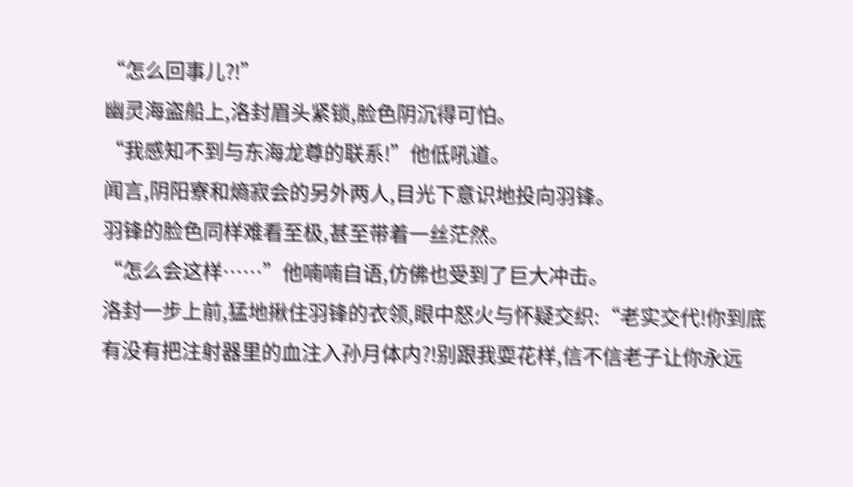“怎么回事儿?!”
幽灵海盗船上,洛封眉头紧锁,脸色阴沉得可怕。
“我感知不到与东海龙尊的联系!”他低吼道。
闻言,阴阳寮和熵寂会的另外两人,目光下意识地投向羽锋。
羽锋的脸色同样难看至极,甚至带着一丝茫然。
“怎么会这样……”他喃喃自语,仿佛也受到了巨大冲击。
洛封一步上前,猛地揪住羽锋的衣领,眼中怒火与怀疑交织:“老实交代!你到底有没有把注射器里的血注入孙月体内?!别跟我耍花样,信不信老子让你永远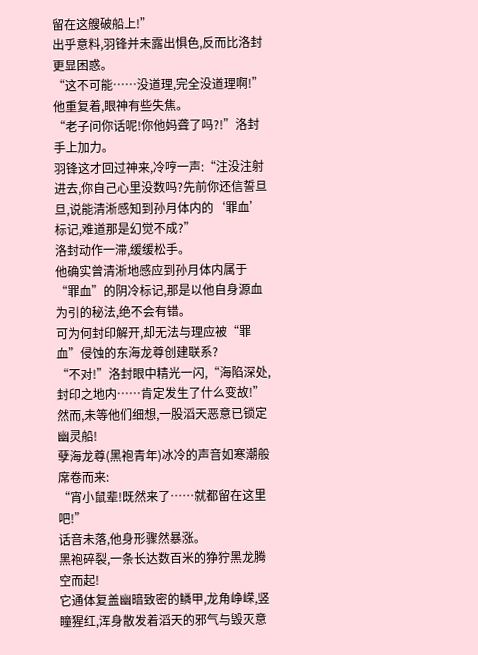留在这艘破船上!”
出乎意料,羽锋并未露出惧色,反而比洛封更显困惑。
“这不可能……没道理,完全没道理啊!”他重复着,眼神有些失焦。
“老子问你话呢!你他妈聋了吗?!”洛封手上加力。
羽锋这才回过神来,冷哼一声:“注没注射进去,你自己心里没数吗?先前你还信誓旦旦,说能清淅感知到孙月体内的‘罪血’标记,难道那是幻觉不成?”
洛封动作一滞,缓缓松手。
他确实曾清淅地感应到孙月体内属于“罪血”的阴冷标记,那是以他自身源血为引的秘法,绝不会有错。
可为何封印解开,却无法与理应被“罪血”侵蚀的东海龙尊创建联系?
“不对!”洛封眼中精光一闪,“海陷深处,封印之地内……肯定发生了什么变故!”
然而,未等他们细想,一股滔天恶意已锁定幽灵船!
孽海龙尊(黑袍青年)冰冷的声音如寒潮般席卷而来:
“宵小鼠辈!既然来了……就都留在这里吧!”
话音未落,他身形骤然暴涨。
黑袍碎裂,一条长达数百米的狰狞黑龙腾空而起!
它通体复盖幽暗致密的鳞甲,龙角峥嵘,竖瞳猩红,浑身散发着滔天的邪气与毁灭意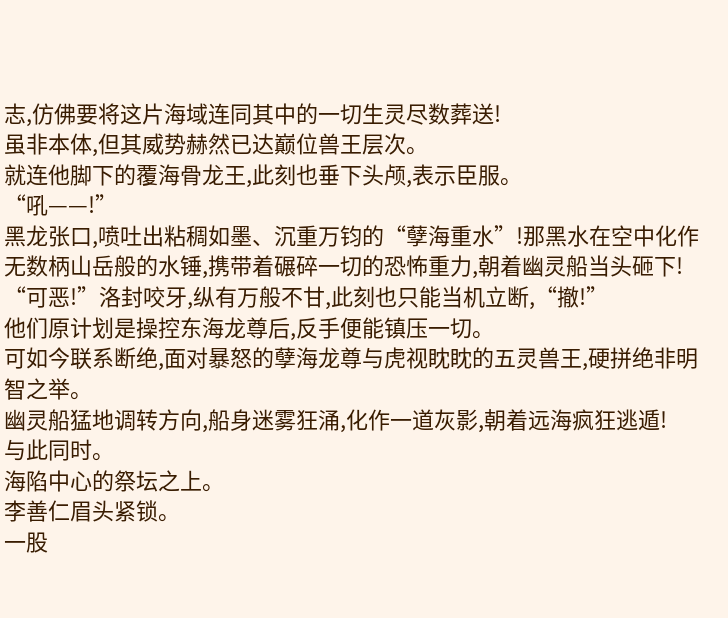志,仿佛要将这片海域连同其中的一切生灵尽数葬送!
虽非本体,但其威势赫然已达巅位兽王层次。
就连他脚下的覆海骨龙王,此刻也垂下头颅,表示臣服。
“吼——!”
黑龙张口,喷吐出粘稠如墨、沉重万钧的“孽海重水”!那黑水在空中化作无数柄山岳般的水锤,携带着碾碎一切的恐怖重力,朝着幽灵船当头砸下!
“可恶!”洛封咬牙,纵有万般不甘,此刻也只能当机立断,“撤!”
他们原计划是操控东海龙尊后,反手便能镇压一切。
可如今联系断绝,面对暴怒的孽海龙尊与虎视眈眈的五灵兽王,硬拼绝非明智之举。
幽灵船猛地调转方向,船身迷雾狂涌,化作一道灰影,朝着远海疯狂逃遁!
与此同时。
海陷中心的祭坛之上。
李善仁眉头紧锁。
一股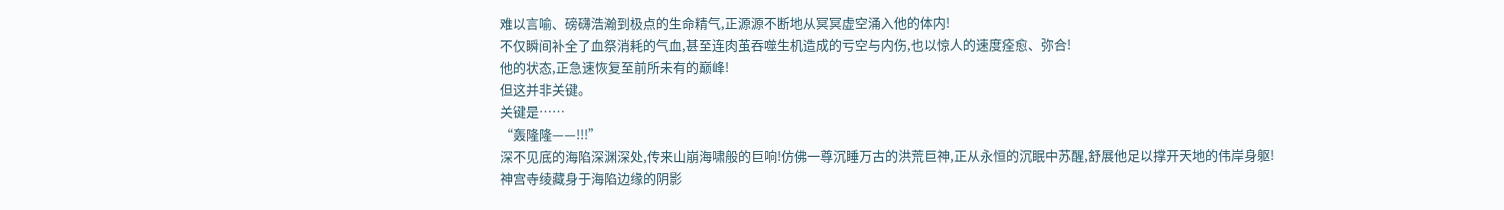难以言喻、磅礴浩瀚到极点的生命精气,正源源不断地从冥冥虚空涌入他的体内!
不仅瞬间补全了血祭消耗的气血,甚至连肉茧吞噬生机造成的亏空与内伤,也以惊人的速度痊愈、弥合!
他的状态,正急速恢复至前所未有的巅峰!
但这并非关键。
关键是……
“轰隆隆——!!!”
深不见底的海陷深渊深处,传来山崩海啸般的巨响!仿佛一尊沉睡万古的洪荒巨神,正从永恒的沉眠中苏醒,舒展他足以撑开天地的伟岸身躯!
神宫寺绫藏身于海陷边缘的阴影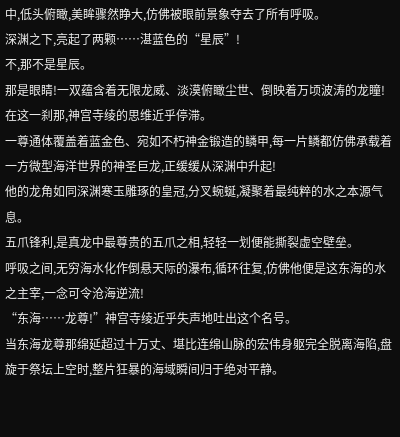中,低头俯瞰,美眸骤然睁大,仿佛被眼前景象夺去了所有呼吸。
深渊之下,亮起了两颗……湛蓝色的“星辰”!
不,那不是星辰。
那是眼睛!一双蕴含着无限龙威、淡漠俯瞰尘世、倒映着万顷波涛的龙瞳!
在这一刹那,神宫寺绫的思维近乎停滞。
一尊通体覆盖着蓝金色、宛如不朽神金锻造的鳞甲,每一片鳞都仿佛承载着一方微型海洋世界的神圣巨龙,正缓缓从深渊中升起!
他的龙角如同深渊寒玉雕琢的皇冠,分叉蜿蜒,凝聚着最纯粹的水之本源气息。
五爪锋利,是真龙中最尊贵的五爪之相,轻轻一划便能撕裂虚空壁垒。
呼吸之间,无穷海水化作倒悬天际的瀑布,循环往复,仿佛他便是这东海的水之主宰,一念可令沧海逆流!
“东海……龙尊!”神宫寺绫近乎失声地吐出这个名号。
当东海龙尊那绵延超过十万丈、堪比连绵山脉的宏伟身躯完全脱离海陷,盘旋于祭坛上空时,整片狂暴的海域瞬间归于绝对平静。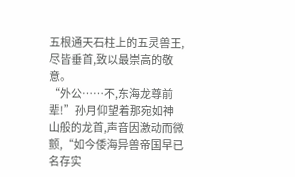五根通天石柱上的五灵兽王,尽皆垂首,致以最崇高的敬意。
“外公……不,东海龙尊前辈!”孙月仰望着那宛如神山般的龙首,声音因激动而微颤,“如今倭海异兽帝国早已名存实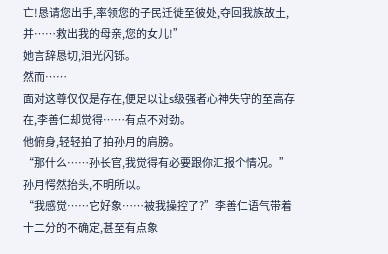亡!恳请您出手,率领您的子民迁徙至彼处,夺回我族故土,并……救出我的母亲,您的女儿!”
她言辞恳切,泪光闪铄。
然而……
面对这尊仅仅是存在,便足以让s级强者心神失守的至高存在,李善仁却觉得……有点不对劲。
他俯身,轻轻拍了拍孙月的肩膀。
“那什么……孙长官,我觉得有必要跟你汇报个情况。”
孙月愕然抬头,不明所以。
“我感觉……它好象……被我操控了?”李善仁语气带着十二分的不确定,甚至有点象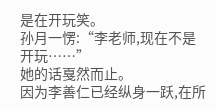是在开玩笑。
孙月一愣:“李老师,现在不是开玩……”
她的话戛然而止。
因为李善仁已经纵身一跃,在所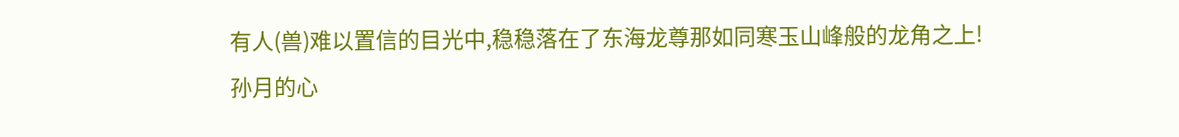有人(兽)难以置信的目光中,稳稳落在了东海龙尊那如同寒玉山峰般的龙角之上!
孙月的心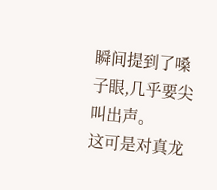瞬间提到了嗓子眼,几乎要尖叫出声。
这可是对真龙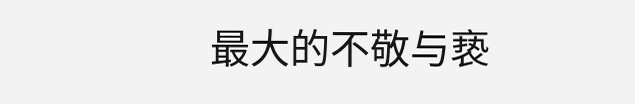最大的不敬与亵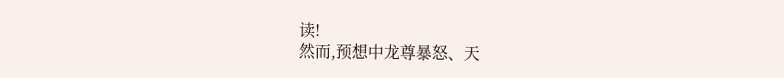读!
然而,预想中龙尊暴怒、天